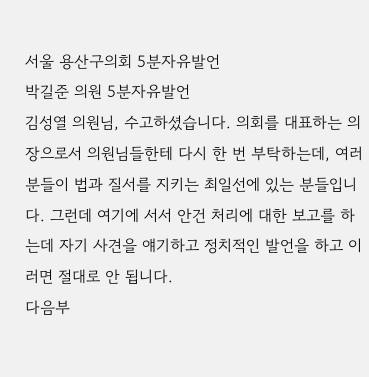서울 용산구의회 5분자유발언
박길준 의원 5분자유발언
김성열 의원님, 수고하셨습니다. 의회를 대표하는 의장으로서 의원님들한테 다시 한 번 부탁하는데, 여러분들이 법과 질서를 지키는 최일선에 있는 분들입니다. 그런데 여기에 서서 안건 처리에 대한 보고를 하는데 자기 사견을 얘기하고 정치적인 발언을 하고 이러면 절대로 안 됩니다.
다음부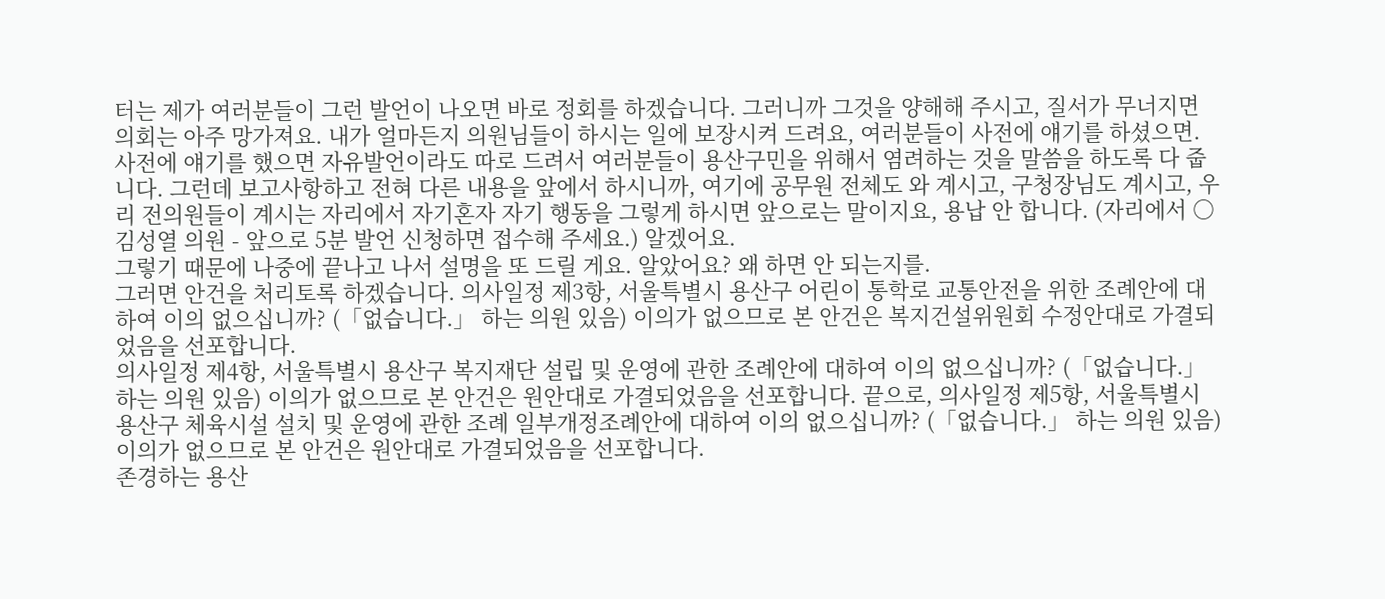터는 제가 여러분들이 그런 발언이 나오면 바로 정회를 하겠습니다. 그러니까 그것을 양해해 주시고, 질서가 무너지면 의회는 아주 망가져요. 내가 얼마든지 의원님들이 하시는 일에 보장시켜 드려요, 여러분들이 사전에 얘기를 하셨으면.
사전에 얘기를 했으면 자유발언이라도 따로 드려서 여러분들이 용산구민을 위해서 염려하는 것을 말씀을 하도록 다 줍니다. 그런데 보고사항하고 전혀 다른 내용을 앞에서 하시니까, 여기에 공무원 전체도 와 계시고, 구청장님도 계시고, 우리 전의원들이 계시는 자리에서 자기혼자 자기 행동을 그렇게 하시면 앞으로는 말이지요, 용납 안 합니다. (자리에서 ○ 김성열 의원 - 앞으로 5분 발언 신청하면 접수해 주세요.) 알겠어요.
그렇기 때문에 나중에 끝나고 나서 설명을 또 드릴 게요. 알았어요? 왜 하면 안 되는지를.
그러면 안건을 처리토록 하겠습니다. 의사일정 제3항, 서울특별시 용산구 어린이 통학로 교통안전을 위한 조례안에 대하여 이의 없으십니까? (「없습니다.」 하는 의원 있음) 이의가 없으므로 본 안건은 복지건설위원회 수정안대로 가결되었음을 선포합니다.
의사일정 제4항, 서울특별시 용산구 복지재단 설립 및 운영에 관한 조례안에 대하여 이의 없으십니까? (「없습니다.」 하는 의원 있음) 이의가 없으므로 본 안건은 원안대로 가결되었음을 선포합니다. 끝으로, 의사일정 제5항, 서울특별시 용산구 체육시설 설치 및 운영에 관한 조례 일부개정조례안에 대하여 이의 없으십니까? (「없습니다.」 하는 의원 있음) 이의가 없으므로 본 안건은 원안대로 가결되었음을 선포합니다.
존경하는 용산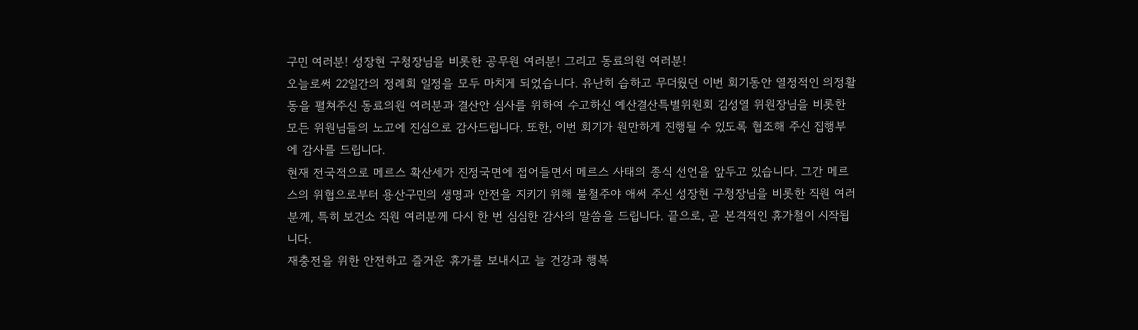구민 여러분! 성장현 구청장님을 비롯한 공무원 여러분! 그리고 동료의원 여러분!
오늘로써 22일간의 정례회 일정을 모두 마치게 되었습니다. 유난히 습하고 무더웠던 이번 회기동안 열정적인 의정활동을 펼쳐주신 동료의원 여러분과 결산안 심사를 위하여 수고하신 예산결산특별위원회 김성열 위원장님을 비롯한 모든 위원님들의 노고에 진심으로 감사드립니다. 또한, 이번 회기가 원만하게 진행될 수 있도록 협조해 주신 집행부에 감사를 드립니다.
현재 전국적으로 메르스 확산세가 진정국면에 접어들면서 메르스 사태의 종식 선언을 앞두고 있습니다. 그간 메르스의 위협으로부터 용산구민의 생명과 안전을 지키기 위해 불철주야 애써 주신 성장현 구청장님을 비롯한 직원 여러분께, 특히 보건소 직원 여러분께 다시 한 번 심심한 감사의 말씀을 드립니다. 끝으로, 곧 본격적인 휴가철이 시작됩니다.
재충전을 위한 안전하고 즐거운 휴가를 보내시고 늘 건강과 행복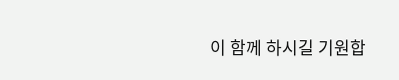이 함께 하시길 기원합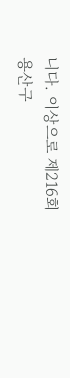니다. 이상으로 제216회 용산구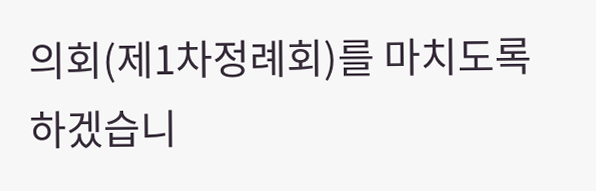의회(제1차정례회)를 마치도록 하겠습니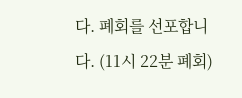다. 폐회를 선포합니다. (11시 22분 폐회)